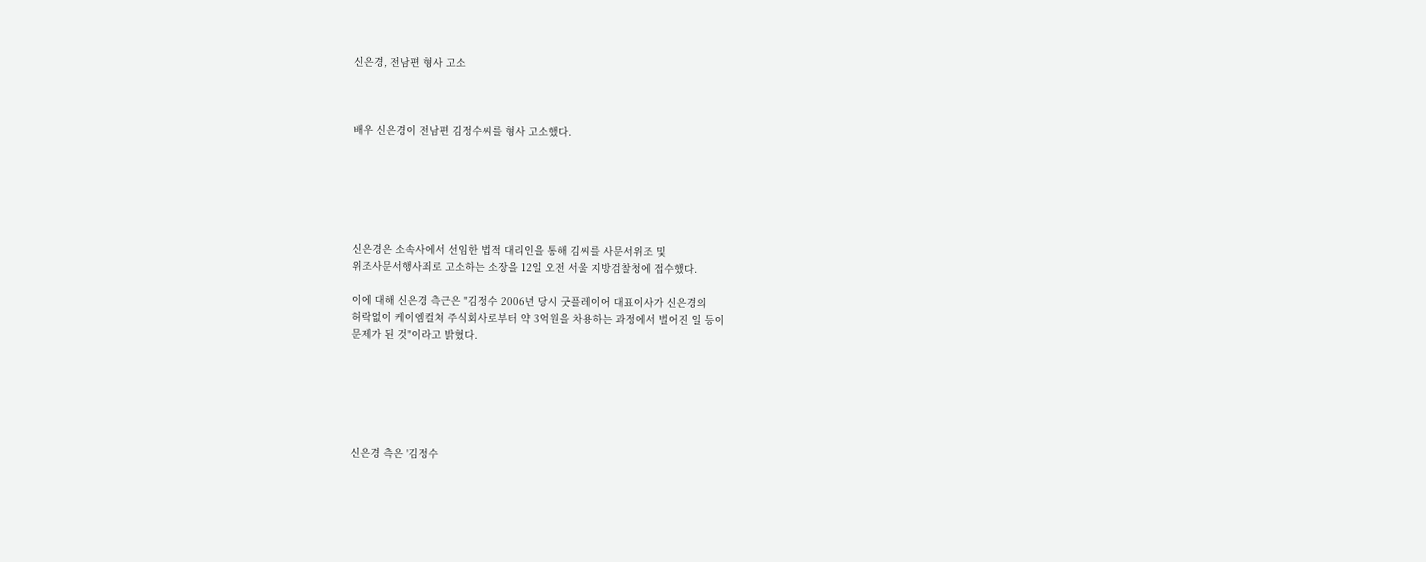신은경, 전남편 형사 고소



배우 신은경이 전남편 김정수씨를 형사 고소했다.






신은경은 소속사에서 선임한 법적 대리인을 통해 김씨를 사문서위조 및
위조사문서행사죄로 고소하는 소장을 12일 오전 서울 지방검찰청에 접수했다.

이에 대해 신은경 측근은 "김정수 2006년 당시 굿플레이어 대표이사가 신은경의
허락없이 케이엠컬쳐 주식회사로부터 약 3억원을 차용하는 과정에서 벌어진 일 등이
문제가 된 것"이라고 밝혔다.






신은경 측은 '김정수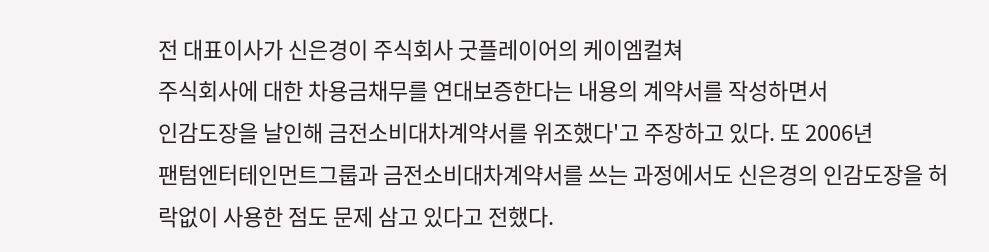전 대표이사가 신은경이 주식회사 굿플레이어의 케이엠컬쳐
주식회사에 대한 차용금채무를 연대보증한다는 내용의 계약서를 작성하면서
인감도장을 날인해 금전소비대차계약서를 위조했다'고 주장하고 있다. 또 2006년
팬텀엔터테인먼트그룹과 금전소비대차계약서를 쓰는 과정에서도 신은경의 인감도장을 허락없이 사용한 점도 문제 삼고 있다고 전했다.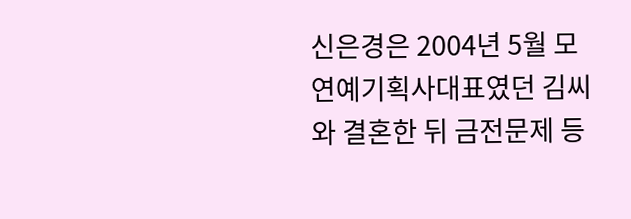신은경은 2004년 5월 모 연예기획사대표였던 김씨와 결혼한 뒤 금전문제 등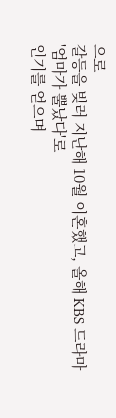으로
갈등을 빚러 지난해 10월 이혼했고, 올해 KBS 드라마 '엄마가 뿔났다'로
인기를 얻으며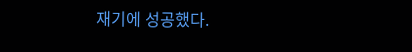재기에 성공했다.